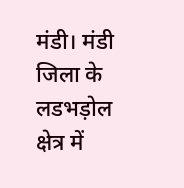मंडी। मंडी जिला के लडभड़ोल क्षेत्र में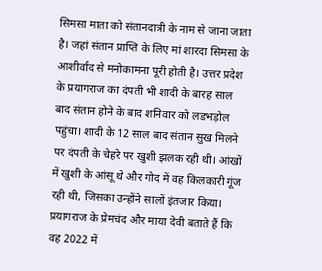सिमसा माता को संतानदात्री के नाम से जाना जाता है। जहां संतान प्राप्ति के लिए मां शारदा सिमसा के आशीर्वाद से मनोकामना पूरी होती है। उत्तर प्रदेश के प्रयागराज का दंपती भी शादी के बारह साल बाद संतान होने के बाद शनिवार को लडभड़ोल पहुंचा। शादी के 12 साल बाद संतान सुख मिलने पर दंपती के चेहरे पर खुशी झलक रही थी। आंखों में खुशी के आंसू थे और गोद में वह किलकारी गूंज रही थी, जिसका उन्होंने सालों इंतजार किया।
प्रयागराज के प्रेमचंद और माया देवी बताते हैं कि वह 2022 में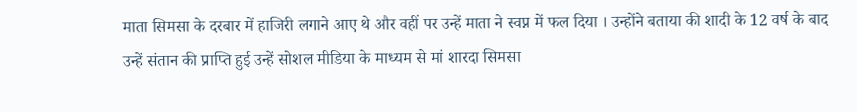माता सिमसा के दरबार में हाजिरी लगाने आए थे और वहीं पर उन्हें माता ने स्वप्न में फल दिया । उन्होंने बताया की शादी के 12 वर्ष के बाद उन्हें संतान की प्राप्ति हुई उन्हें सोशल मीडिया के माध्यम से मां शारदा सिमसा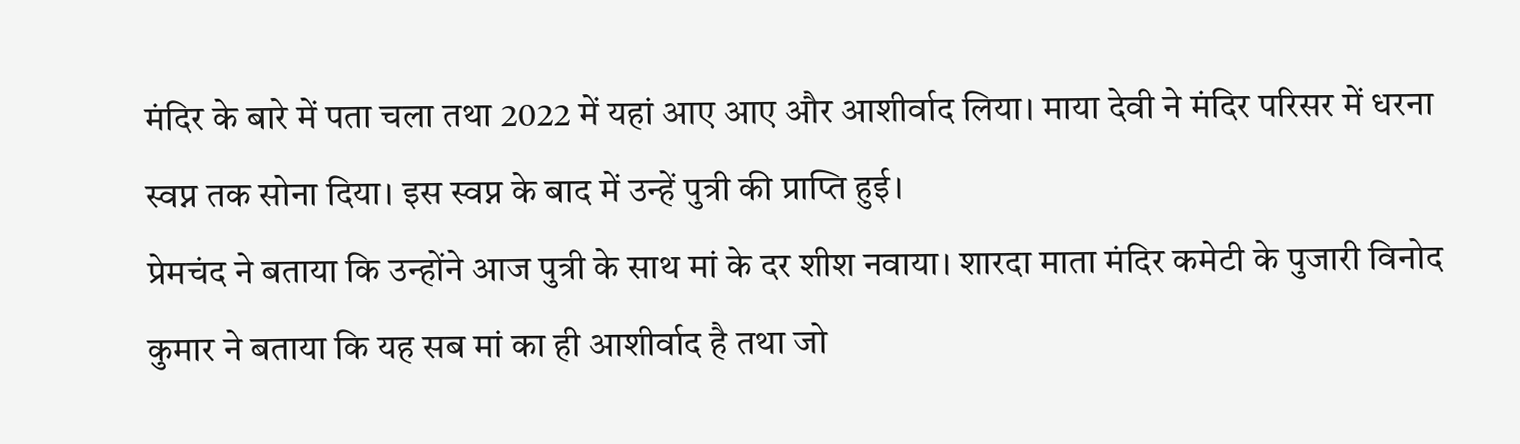मंदिर के बारे में पता चला तथा 2022 में यहां आए आए और आशीर्वाद लिया। माया देवी ने मंदिर परिसर में धरना स्वप्न तक सोना दिया। इस स्वप्न के बाद में उन्हें पुत्री की प्राप्ति हुई।
प्रेमचंद ने बताया कि उन्होंने आज पुत्री के साथ मां के दर शीश नवाया। शारदा माता मंदिर कमेटी के पुजारी विनोद कुमार ने बताया कि यह सब मां का ही आशीर्वाद है तथा जो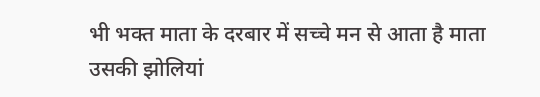भी भक्त माता के दरबार में सच्चे मन से आता है माता उसकी झोलियां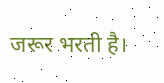जरूर भरती है।